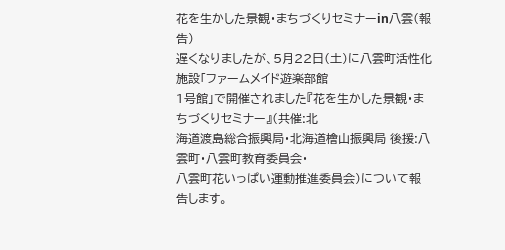花を生かした景観・まちづくりセミナーin八雲(報告)
遅くなりましたが、5月22日(土)に八雲町活性化施設「ファームメイド遊楽部館
1号館」で開催されました『花を生かした景観・まちづくりセミナー』(共催:北
海道渡島総合振興局・北海道檜山振興局 後援:八雲町・八雲町教育委員会・
八雲町花いっぱい運動推進委員会)について報告します。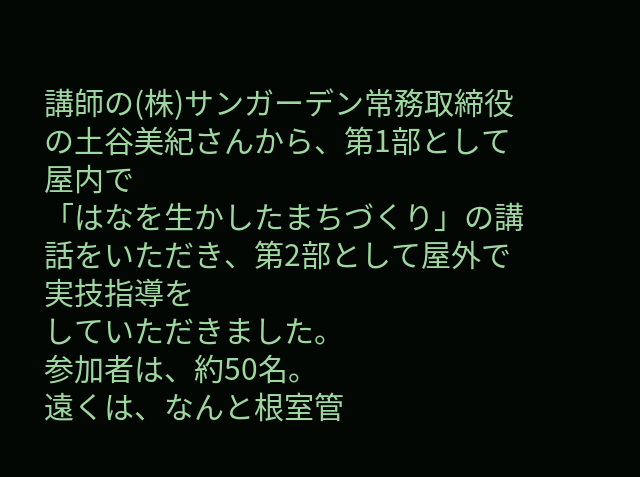講師の(株)サンガーデン常務取締役の土谷美紀さんから、第1部として屋内で
「はなを生かしたまちづくり」の講話をいただき、第2部として屋外で実技指導を
していただきました。
参加者は、約50名。
遠くは、なんと根室管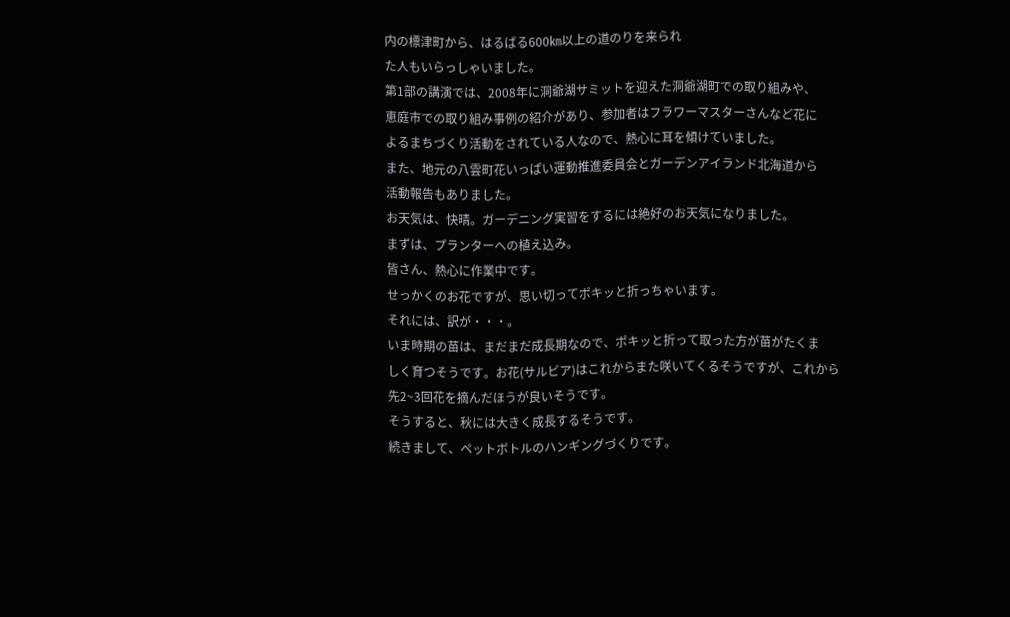内の標津町から、はるばる600㎞以上の道のりを来られ
た人もいらっしゃいました。
第1部の講演では、2008年に洞爺湖サミットを迎えた洞爺湖町での取り組みや、
恵庭市での取り組み事例の紹介があり、参加者はフラワーマスターさんなど花に
よるまちづくり活動をされている人なので、熱心に耳を傾けていました。
また、地元の八雲町花いっぱい運動推進委員会とガーデンアイランド北海道から
活動報告もありました。
お天気は、快晴。ガーデニング実習をするには絶好のお天気になりました。
まずは、プランターへの植え込み。
皆さん、熱心に作業中です。
せっかくのお花ですが、思い切ってポキッと折っちゃいます。
それには、訳が・・・。
いま時期の苗は、まだまだ成長期なので、ポキッと折って取った方が苗がたくま
しく育つそうです。お花(サルビア)はこれからまた咲いてくるそうですが、これから
先2~3回花を摘んだほうが良いそうです。
そうすると、秋には大きく成長するそうです。
続きまして、ペットボトルのハンギングづくりです。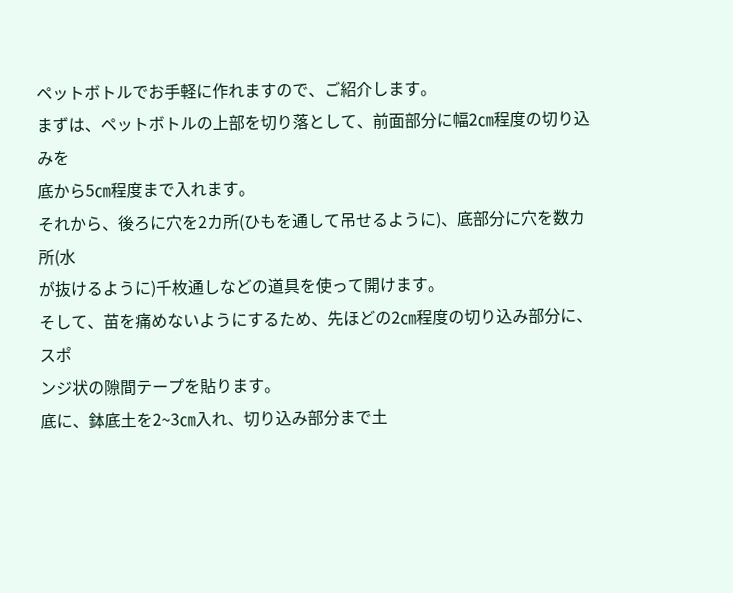ペットボトルでお手軽に作れますので、ご紹介します。
まずは、ペットボトルの上部を切り落として、前面部分に幅2㎝程度の切り込みを
底から5㎝程度まで入れます。
それから、後ろに穴を2カ所(ひもを通して吊せるように)、底部分に穴を数カ所(水
が抜けるように)千枚通しなどの道具を使って開けます。
そして、苗を痛めないようにするため、先ほどの2㎝程度の切り込み部分に、スポ
ンジ状の隙間テープを貼ります。
底に、鉢底土を2~3㎝入れ、切り込み部分まで土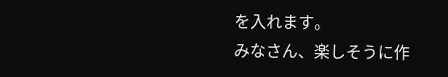を入れます。
みなさん、楽しそうに作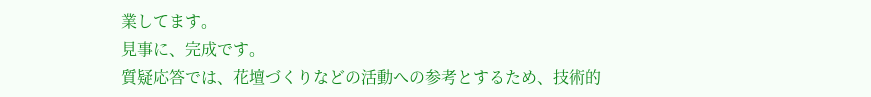業してます。
見事に、完成です。
質疑応答では、花壇づくりなどの活動への参考とするため、技術的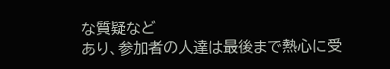な質疑など
あり、参加者の人達は最後まで熱心に受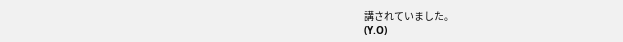講されていました。
(Y.O)